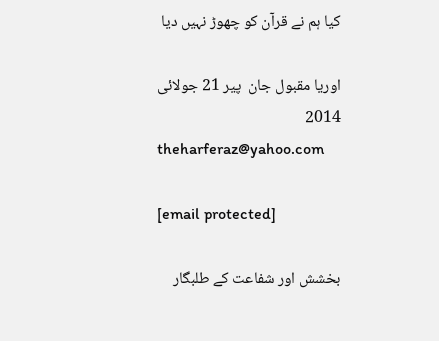کیا ہم نے قرآن کو چھوڑ نہیں دیا

اوریا مقبول جان  پير 21 جولائی 2014
theharferaz@yahoo.com

[email protected]

بخشش اور شفاعت کے طلبگار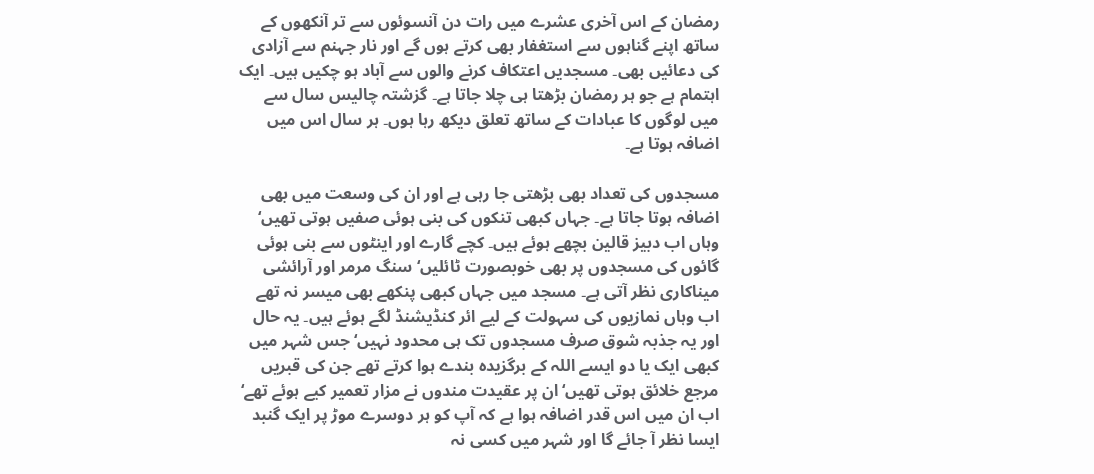رمضان کے اس آخری عشرے میں رات دن آنسوئوں سے تر آنکھوں کے ساتھ اپنے گناہوں سے استغفار بھی کرتے ہوں گے اور نار جہنم سے آزادی کی دعائیں بھی۔ مسجدیں اعتکاف کرنے والوں سے آباد ہو چکیں ہیں۔ ایک اہتمام ہے جو ہر رمضان بڑھتا ہی چلا جاتا ہے۔ گزشتہ چالیس سال سے میں لوگوں کا عبادات کے ساتھ تعلق دیکھ رہا ہوں۔ ہر سال اس میں اضافہ ہوتا ہے۔

مسجدوں کی تعداد بھی بڑھتی جا رہی ہے اور ان کی وسعت میں بھی اضافہ ہوتا جاتا ہے۔ جہاں کبھی تنکوں کی بنی ہوئی صفیں ہوتی تھیں‘ وہاں اب دبیز قالین بچھے ہوئے ہیں۔ کچے گارے اور اینٹوں سے بنی ہوئی گائوں کی مسجدوں پر بھی خوبصورت ٹائلیں‘ سنگ مرمر اور آرائشی میناکاری نظر آتی ہے۔ مسجد میں جہاں کبھی پنکھے بھی میسر نہ تھے اب وہاں نمازیوں کی سہولت کے لیے ائر کنڈیشنڈ لگے ہوئے ہیں۔ یہ حال اور یہ جذبہ شوق صرف مسجدوں تک ہی محدود نہیں‘ جس شہر میں کبھی ایک یا دو ایسے اللہ کے برگزیدہ بندے ہوا کرتے تھے جن کی قبریں مرجع خلائق ہوتی تھیں‘ ان پر عقیدت مندوں نے مزار تعمیر کیے ہوئے تھے‘ اب ان میں اس قدر اضافہ ہوا ہے کہ آپ کو ہر دوسرے موڑ پر ایک گنبد ایسا نظر آ جائے گا اور شہر میں کسی نہ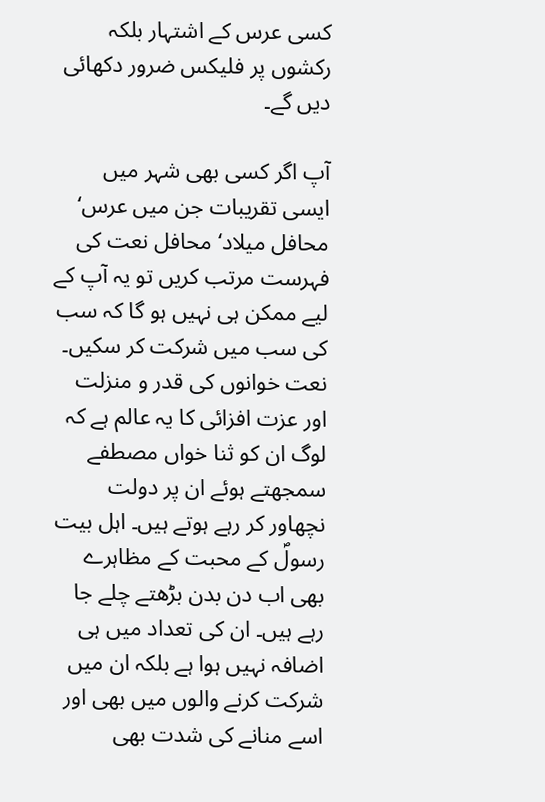کسی عرس کے اشتہار بلکہ رکشوں پر فلیکس ضرور دکھائی دیں گے۔

آپ اگر کسی بھی شہر میں ایسی تقریبات جن میں عرس‘ محافل میلاد‘ محافل نعت کی فہرست مرتب کریں تو یہ آپ کے لیے ممکن ہی نہیں ہو گا کہ سب کی سب میں شرکت کر سکیں۔ نعت خوانوں کی قدر و منزلت اور عزت افزائی کا یہ عالم ہے کہ لوگ ان کو ثنا خواں مصطفے سمجھتے ہوئے ان پر دولت نچھاور کر رہے ہوتے ہیں۔ اہل بیت رسولؐ کے محبت کے مظاہرے بھی اب دن بدن بڑھتے چلے جا رہے ہیں۔ ان کی تعداد میں ہی اضافہ نہیں ہوا ہے بلکہ ان میں شرکت کرنے والوں میں بھی اور اسے منانے کی شدت بھی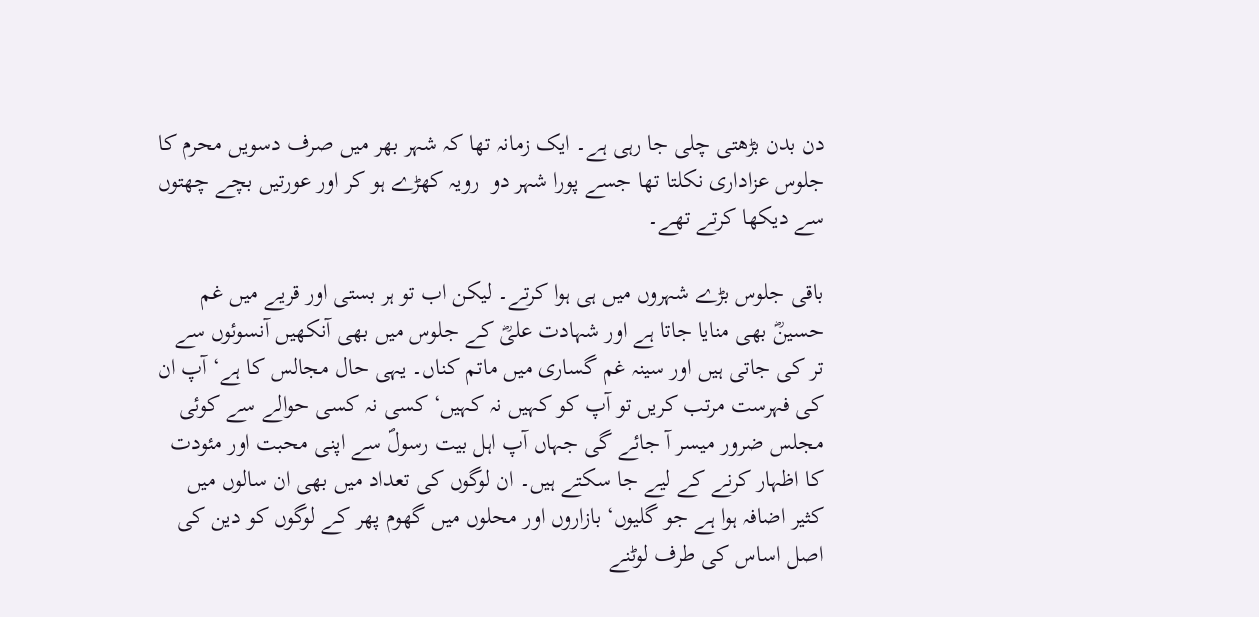دن بدن بڑھتی چلی جا رہی ہے۔ ایک زمانہ تھا کہ شہر بھر میں صرف دسویں محرم کا جلوس عزاداری نکلتا تھا جسے پورا شہر دو  رویہ کھڑے ہو کر اور عورتیں بچے چھتوں سے دیکھا کرتے تھے۔

باقی جلوس بڑے شہروں میں ہی ہوا کرتے۔ لیکن اب تو ہر بستی اور قریے میں غم حسینؓ بھی منایا جاتا ہے اور شہادت علیؓ کے جلوس میں بھی آنکھیں آنسوئوں سے تر کی جاتی ہیں اور سینہ غم گساری میں ماتم کناں۔ یہی حال مجالس کا ہے‘ آپ ان کی فہرست مرتب کریں تو آپ کو کہیں نہ کہیں‘ کسی نہ کسی حوالے سے کوئی مجلس ضرور میسر آ جائے گی جہاں آپ اہل بیت رسولؐ سے اپنی محبت اور مئودت کا اظہار کرنے کے لیے جا سکتے ہیں۔ ان لوگوں کی تعداد میں بھی ان سالوں میں کثیر اضافہ ہوا ہے جو گلیوں‘ بازاروں اور محلوں میں گھوم پھر کے لوگوں کو دین کی اصل اساس کی طرف لوٹنے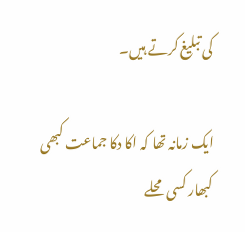کی تبلیغ کرتے ہیں۔

ایک زمانہ تھا کہ اکا دکا جماعت کبھی کبھار کسی محلے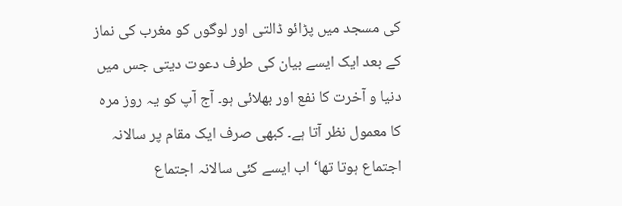کی مسجد میں پڑائو ڈالتی اور لوگوں کو مغرب کی نماز کے بعد ایک ایسے بیان کی طرف دعوت دیتی جس میں دنیا و آخرت کا نفع اور بھلائی ہو۔ آج آپ کو یہ روز مرہ کا معمول نظر آتا ہے۔ کبھی صرف ایک مقام پر سالانہ اجتماع ہوتا تھا‘ اب ایسے کئی سالانہ اجتماع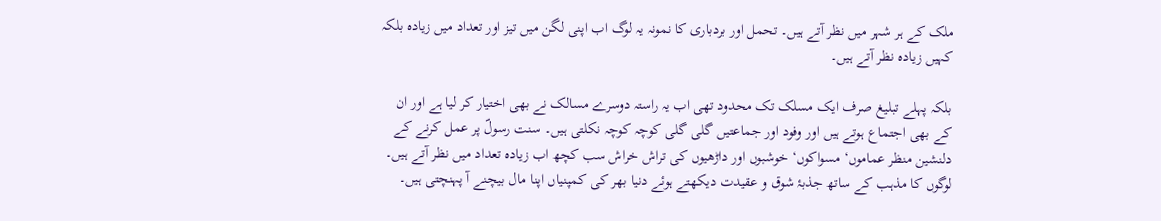ملک کے ہر شہر میں نظر آتے ہیں۔ تحمل اور بردباری کا نمونہ یہ لوگ اب اپنی لگن میں تیز اور تعداد میں زیادہ بلکہ کہیں زیادہ نظر آتے ہیں۔

بلکہ پہلے تبلیغ صرف ایک مسلک تک محدود تھی اب یہ راستہ دوسرے مسالک نے بھی اختیار کر لیا ہے اور ان کے بھی اجتماع ہوتے ہیں اور وفود اور جماعتیں گلی گلی کوچہ کوچہ نکلتی ہیں۔ سنت رسولؐ پر عمل کرنے کے دلنشین منظر عماموں‘ مسواکوں‘ خوشبوں اور داڑھیوں کی تراش خراش سب کچھ اب زیادہ تعداد میں نظر آتے ہیں۔ لوگوں کا مذہب کے ساتھ جذبۂ شوق و عقیدت دیکھتے ہوئے دنیا بھر کی کمپنیاں اپنا مال بیچنے آ پہنچتی ہیں۔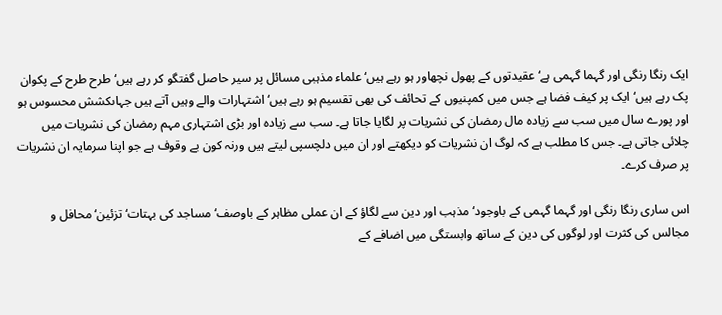ایک رنگا رنگی اور گہما گہمی ہے‘ عقیدتوں کے پھول نچھاور ہو رہے ہیں‘ علماء مذہبی مسائل پر سیر حاصل گفتگو کر رہے ہیں‘ طرح طرح کے پکوان پک رہے ہیں‘ ایک پر کیف فضا ہے جس میں کمپنیوں کے تحائف کی بھی تقسیم ہو رہے ہیں‘ اشتہارات والے وہیں آتے ہیں جہاںکشش محسوس ہو اور پورے سال میں سب سے زیادہ مال رمضان کی نشریات پر لگایا جاتا ہے۔ سب سے زیادہ اور بڑی اشتہاری مہم رمضان کی نشریات میں چلائی جاتی ہے۔ جس کا مطلب ہے کہ لوگ ان نشریات کو دیکھتے اور ان میں دلچسپی لیتے ہیں ورنہ کون بے وقوف ہے جو اپنا سرمایہ ان نشریات پر صرف کرے۔

اس ساری رنگا رنگی اور گہما گہمی کے باوجود‘ مذہب اور دین سے لگاؤ کے ان عملی مظاہر کے باوصف‘ مساجد کی بہتات‘ تزئین‘ محافل و مجالس کی کثرت اور لوگوں کی دین کے ساتھ وابستگی میں اضافے کے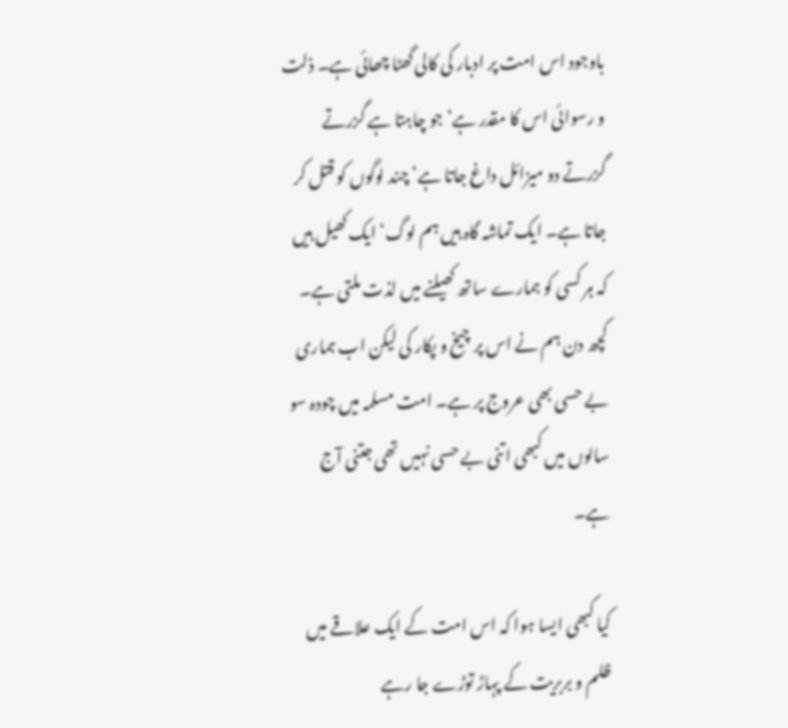باوجود اس امت پر ادبار کی کالی گھٹا چھائی ہے۔ ذلت و رسوائی اس کا مقدر ہے‘ جو چاہتا ہے گزرتے گزرتے دو میزائل داغ جاتا ہے‘ چند لوگوں کو قتل کر جاتا ہے۔ ایک تماشہ گاہ ہیں ہم لوگ‘ ایک کھیل ہیں کہ ہر کسی کو ہمارے ساتھ کھیلنے میں لذت ملتی ہے۔ کچھ دن ہم نے اس پر چیخ و پکار کی لیکن اب ہماری بے حسی بھی عروج پر ہے۔ امت مسلمہ میں چودہ سو سالوں میں کبھی اتنی بے حسی نہیں تھی جتنی آج ہے۔

کیا کبھی ایسا ہوا کہ اس امت کے ایک علاقے میں ظلم و بربریت کے پہاڑ توڑے جا رہے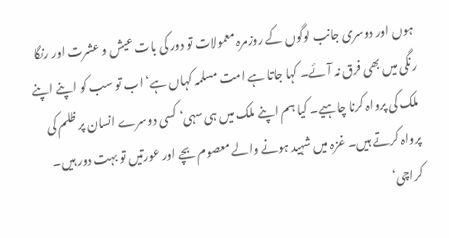ہوں اور دوسری جانب لوگوں کے روزمرہ معمولات تو دور کی بات عیش و عشرت اور رنگا رنگی میں بھی فرق نہ آئے۔ کہا جاتا ہے امت مسلمہ کہاں ہے‘ اب تو سب کو اپنے اپنے ملک کی پرواہ کرنا چاہیے۔ کیا ہم اپنے ملک میں ہی سہی‘ کسی دوسرے انسان پر ظلم کی پرواہ کرتے ہیں۔ غزہ میں شہید ہونے والے معصوم بچے اور عورتیں تو بہت دور ہیں۔ کراچی‘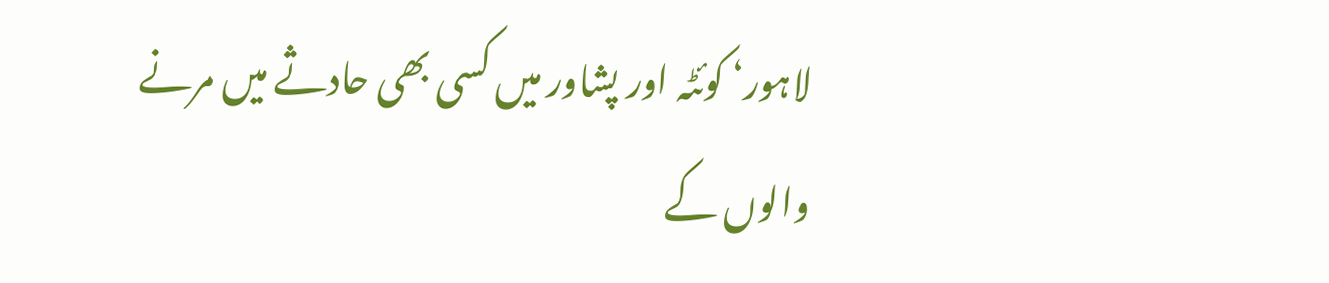لاہور‘ کوئٹہ اور پشاور میں کسی بھی حادثے میں مرنے والوں کے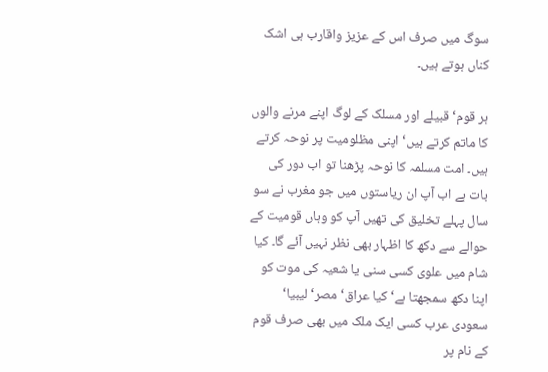سوگ میں صرف اس کے عزیز واقارب ہی اشک کناں ہوتے ہیں۔

ہر قوم‘ قبیلے اور مسلک کے لوگ اپنے مرنے والوں کا ماتم کرتے ہیں‘ اپنی مظلومیت پر نوحہ کرتے ہیں۔ امت مسلمہ کا نوحہ پڑھنا تو اب دور کی بات ہے اب آپ ان ریاستوں میں جو مغرب نے سو سال پہلے تخلیق کی تھیں آپ کو وہاں قومیت کے حوالے سے دکھ کا اظہار بھی نظر نہیں آئے گا۔ کیا شام میں علوی کسی سنی یا شعیہ کی موت کو اپنا دکھ سمجھتا ہے‘ کیا عراق‘ مصر‘ لیبیا‘ سعودی عرب کسی ایک ملک میں بھی صرف قوم کے نام پر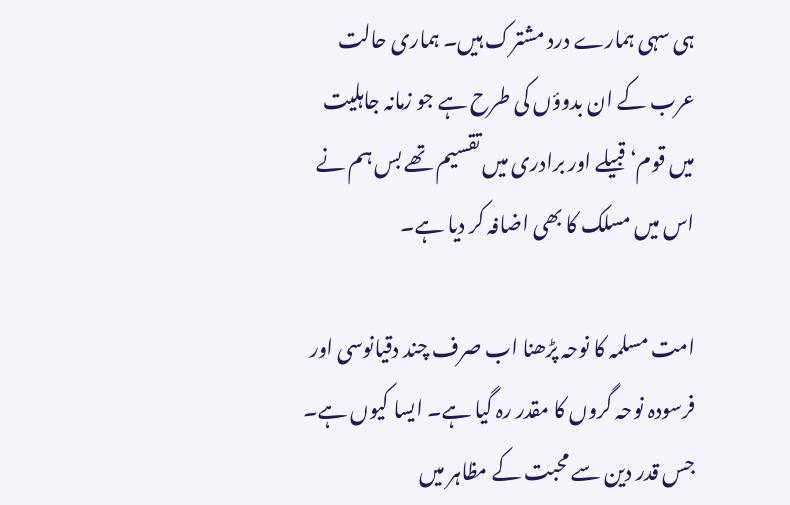ہی سہی ہمارے درد مشترک ہیں۔ ہماری حالت عرب کے ان بدوؤں کی طرح ہے جو زمانہ جاہلیت میں قوم‘ قبیلے اور برادری میں تقسیم تھے بس ہم نے اس میں مسلک کا بھی اضافہ کر دیا ہے۔

امت مسلمہ کا نوحہ پڑھنا اب صرف چند دقیانوسی اور فرسودہ نوحہ گروں کا مقدر رہ گیا ہے۔ ایسا کیوں ہے۔ جس قدر دین سے محبت کے مظاہر میں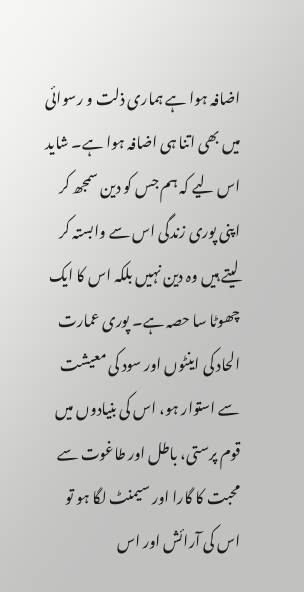اضافہ ہوا ہے ہماری ذلت و رسوائی میں بھی اتنا ہی اضافہ ہوا ہے۔ شاید اس لیے کہ ہم جس کو دین سمجھ کر اپنی پوری زندگی اس سے وابستہ کر لیتے ہیں وہ دین نہیں بلکہ اس کا ایک چھوٹا سا حصہ ہے۔ پوری عمارت الحاد کی اینٹوں اور سود کی معیشت سے استوار ہو، اس کی بنیادوں میں قوم پرستی، باطل اور طاغوت سے محبت کا گارا اور سیمنٹ لگا ہو تو اس کی آرائش اور اس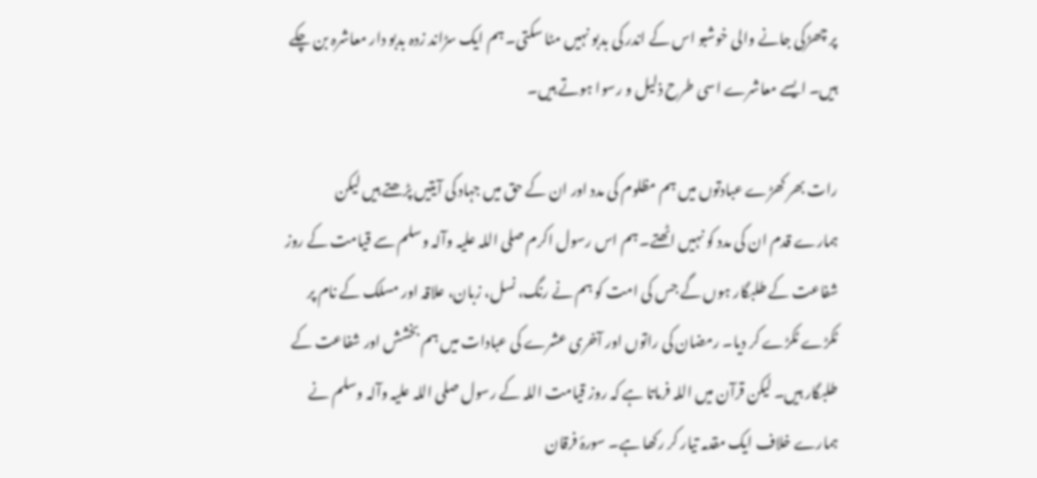پر چھڑکی جانے والی خوشبو اس کے اندر کی بدبو نہیں مٹا سکتی۔ ہم ایک سڑاند زدہ بدبو دار معاشرہ بن چکے ہیں۔ ایسے معاشرے اسی طرح ذلیل و رسوا ہوتے ہیں۔

رات بھر کھڑے عبادتوں میں ہم مظلوم کی مدد اور ان کے حق میں جہاد کی آیتیں پڑھتے ہیں لیکن ہمارے قدم ان کی مدد کو نہیں اٹھتے۔ ہم اس رسول اکرم صلی اللہ علیہ وآلہ وسلم سے قیامت کے روز شفاعت کے طلبگار ہوں گے جس کی امت کو ہم نے رنگ، نسل، زبان، علاقہ اور مسلک کے نام پر ٹکڑے ٹکڑے کر دیا۔ رمضان کی راتوں اور آخری عشرے کی عبادات میں ہم بخشش اور شفاعت کے طلبگار ہیں۔ لیکن قرآن میں اللہ فرماتا ہے کہ روز قیامت اللہ کے رسول صلی اللہ علیہ وآلہ وسلم نے ہمارے خلاف ایک مقدمہ تیار کر رکھا ہے۔ سورۂ فرقان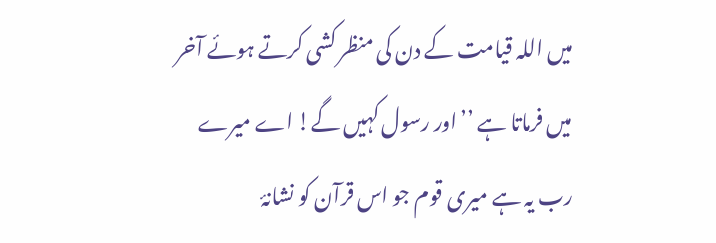میں اللہ قیامت کے دن کی منظر کشی کرتے ہوئے آخر میں فرماتا ہے ’’اور رسول کہیں گے! اے میرے رب یہ ہے میری قوم جو اس قرآن کو نشانۂ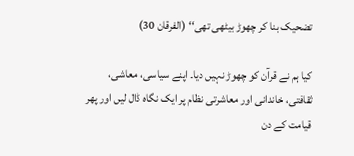تضحیک بنا کر چھوڑ بیٹھی تھی‘‘ (الفرقان 30)

کیا ہم نے قرآن کو چھوڑ نہیں دیا۔ اپنے سیاسی، معاشی، ثقافتی، خاندانی اور معاشرتی نظام پر ایک نگاہ ڈال لیں اور پھر قیامت کے دن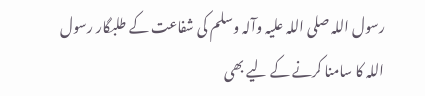رسول اللہ صلی اللہ علیہ وآلہ وسلم کی شفاعت کے طلبگار رسول اللہ کا سامنا کرنے کے لیے بھی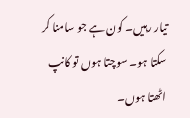تیار رہیں۔ کون ہے جو سامنا کر سکتا ہو۔ سوچتا ہوں تو کانپ اٹھتا ہوں۔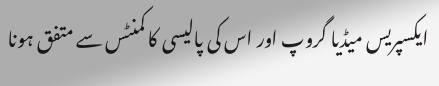ایکسپریس میڈیا گروپ اور اس کی پالیسی کا کمنٹس سے متفق ہونا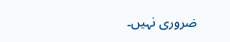ضروری نہیں۔